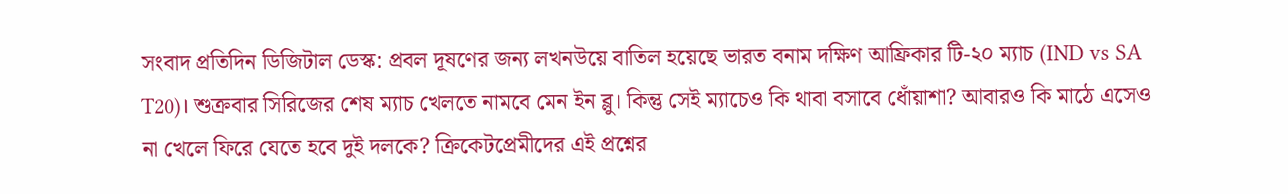সংবাদ প্রতিদিন ডিজিটাল ডেস্ক: প্রবল দূষণের জন্য লখনউয়ে বাতিল হয়েছে ভারত বনাম দক্ষিণ আফ্রিকার টি-২০ ম্যাচ (IND vs SA T20)। শুক্রবার সিরিজের শেষ ম্যাচ খেলতে নামবে মেন ইন ব্লু। কিন্তু সেই ম্যাচেও কি থাবা বসাবে ধোঁয়াশা? আবারও কি মাঠে এসেও না খেলে ফিরে যেতে হবে দুই দলকে? ক্রিকেটপ্রেমীদের এই প্রশ্নের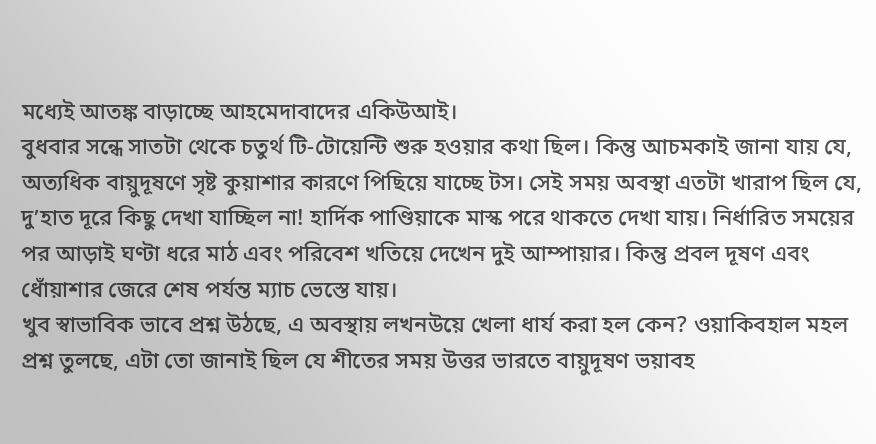মধ্যেই আতঙ্ক বাড়াচ্ছে আহমেদাবাদের একিউআই।
বুধবার সন্ধে সাতটা থেকে চতুর্থ টি-টোয়েন্টি শুরু হওয়ার কথা ছিল। কিন্তু আচমকাই জানা যায় যে, অত্যধিক বায়ুদূষণে সৃষ্ট কুয়াশার কারণে পিছিয়ে যাচ্ছে টস। সেই সময় অবস্থা এতটা খারাপ ছিল যে, দু’হাত দূরে কিছু দেখা যাচ্ছিল না! হার্দিক পাণ্ডিয়াকে মাস্ক পরে থাকতে দেখা যায়। নির্ধারিত সময়ের পর আড়াই ঘণ্টা ধরে মাঠ এবং পরিবেশ খতিয়ে দেখেন দুই আম্পায়ার। কিন্তু প্রবল দূষণ এবং ধোঁয়াশার জেরে শেষ পর্যন্ত ম্যাচ ভেস্তে যায়।
খুব স্বাভাবিক ভাবে প্রশ্ন উঠছে, এ অবস্থায় লখনউয়ে খেলা ধার্য করা হল কেন? ওয়াকিবহাল মহল প্রশ্ন তুলছে, এটা তো জানাই ছিল যে শীতের সময় উত্তর ভারতে বায়ুদূষণ ভয়াবহ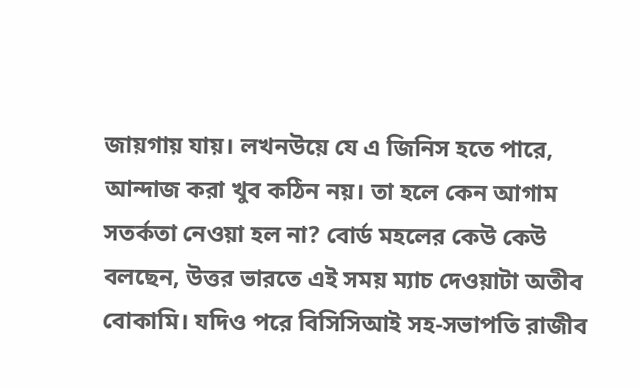জায়গায় যায়। লখনউয়ে যে এ জিনিস হতে পারে, আন্দাজ করা খুব কঠিন নয়। তা হলে কেন আগাম সতর্কতা নেওয়া হল না? বোর্ড মহলের কেউ কেউ বলছেন, উত্তর ভারতে এই সময় ম্যাচ দেওয়াটা অতীব বোকামি। যদিও পরে বিসিসিআই সহ-সভাপতি রাজীব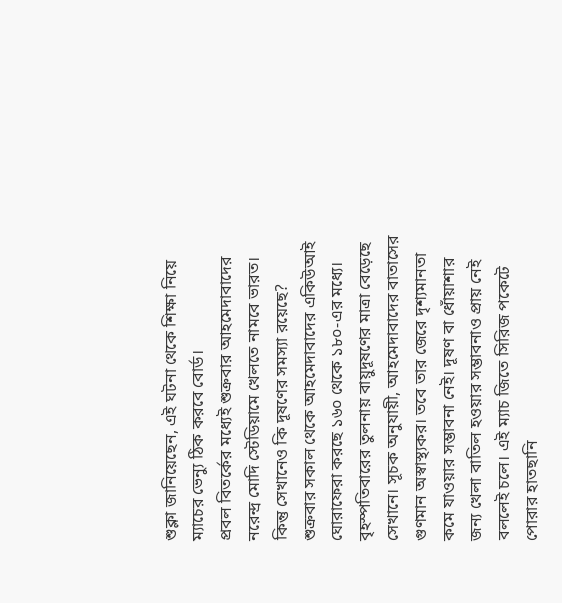শুক্লা জানিয়েছেন, এই ঘটনা থেকে শিক্ষা নিয়ে ম্যাচের ভেন্যু ঠিক করবে বোর্ড।
প্রবল বিতর্কের মধ্যেই শুক্রবার আহমেদাবাদের নরেন্দ্র মোদি স্টেডিয়ামে খেলতে নামবে ভারত। কিন্তু সেখানেও কি দূষণের সমস্যা রয়েছে? শুক্রবার সকাল থেকে আহমেদাবাদের একিউআই ঘোরাফেরা করছে ১৬০ থেকে ১৮০-এর মধ্যে। বৃহস্পতিবারের তুলনায় বায়ুদূষণের মাত্রা বেড়েছে সেখানে। সূচক অনুযায়ী, আহমেদাবাদের বাতাসের গুণমান অস্বাস্থ্যকর। তবে তার জেরে দৃশ্যমানতা কমে যাওয়ার সম্ভাবনা নেই। দূষণ বা ধোঁয়াশার জন্য খেলা বাতিল হওয়ার সম্ভাবনাও প্রায় নেই বললেই চলে। এই ম্যাচ জিতে সিরিজ পকেটে পোরার হাতছানি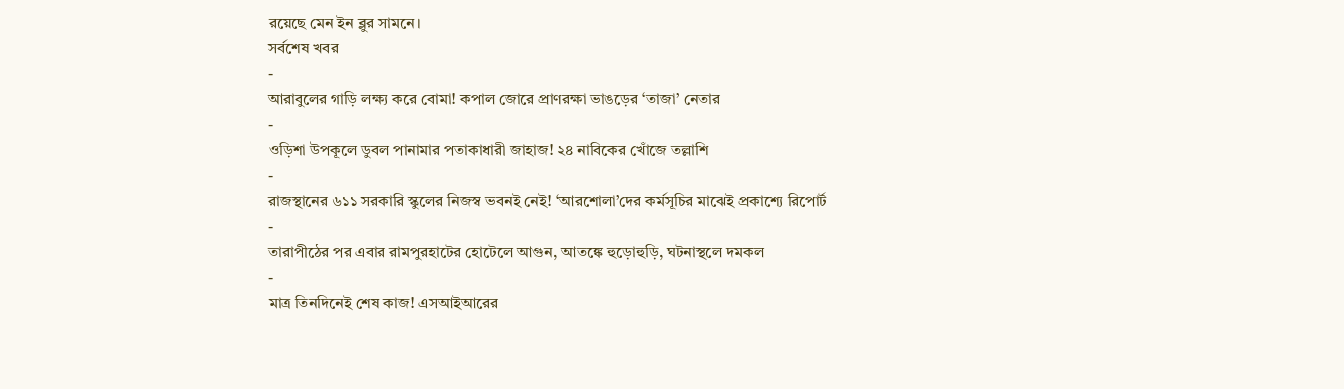রয়েছে মেন ইন ব্লুর সামনে।
সর্বশেষ খবর
-
আরাবুলের গাড়ি লক্ষ্য করে বোমা! কপাল জোরে প্রাণরক্ষা ভাঙড়ের ‘তাজা’ নেতার
-
ওড়িশা উপকূলে ডুবল পানামার পতাকাধারী জাহাজ! ২৪ নাবিকের খোঁজে তল্লাশি
-
রাজস্থানের ৬১১ সরকারি স্কুলের নিজস্ব ভবনই নেই! ‘আরশোলা’দের কর্মসূচির মাঝেই প্রকাশ্যে রিপোর্ট
-
তারাপীঠের পর এবার রামপুরহাটের হোটেলে আগুন, আতঙ্কে হুড়োহুড়ি, ঘটনাস্থলে দমকল
-
মাত্র তিনদিনেই শেষ কাজ! এসআইআরের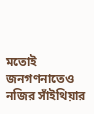মতোই জনগণনাতেও নজির সাঁইথিয়ার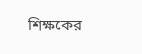শিক্ষকের